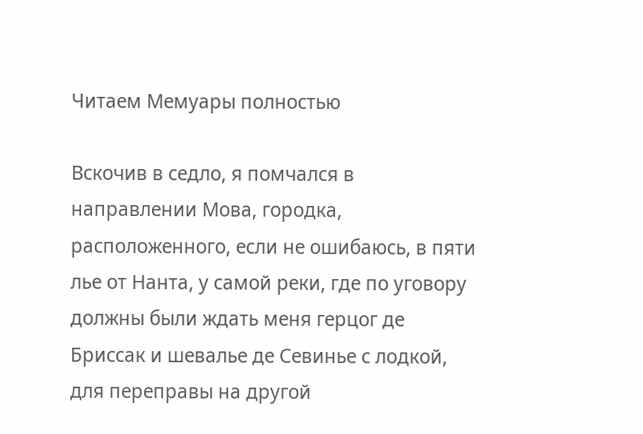Читаем Мемуары полностью

Вскочив в седло, я помчался в направлении Мова, городка, расположенного, если не ошибаюсь, в пяти лье от Нанта, у самой реки, где по уговору должны были ждать меня герцог де Бриссак и шевалье де Севинье с лодкой, для переправы на другой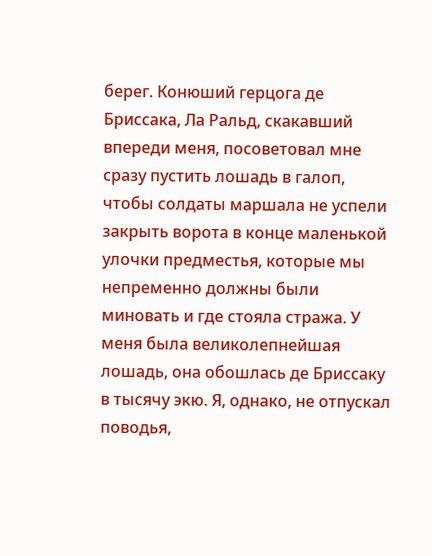берег. Конюший герцога де Бриссака, Ла Ральд, скакавший впереди меня, посоветовал мне сразу пустить лошадь в галоп, чтобы солдаты маршала не успели закрыть ворота в конце маленькой улочки предместья, которые мы непременно должны были миновать и где стояла стража. У меня была великолепнейшая лошадь, она обошлась де Бриссаку в тысячу экю. Я, однако, не отпускал поводья,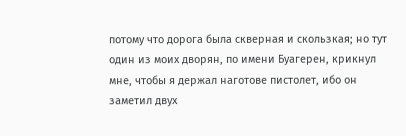потому что дорога была скверная и скользкая; но тут один из моих дворян, по имени Буагерен, крикнул мне, чтобы я держал наготове пистолет, ибо он заметил двух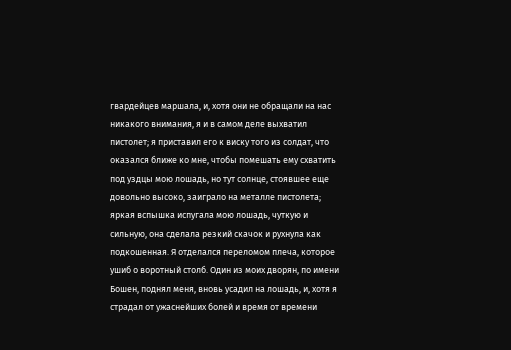гвардейцев маршала, и, хотя они не обращали на нас никакого внимания, я и в самом деле выхватил пистолет; я приставил его к виску того из солдат, что оказался ближе ко мне, чтобы помешать ему схватить под уздцы мою лошадь, но тут солнце, стоявшее еще довольно высоко, заиграло на металле пистолета; яркая вспышка испугала мою лошадь, чуткую и сильную, она сделала резкий скачок и рухнула как подкошенная. Я отделался переломом плеча, которое ушиб о воротный столб. Один из моих дворян, по имени Бошен, поднял меня, вновь усадил на лошадь, и, хотя я страдал от ужаснейших болей и время от времени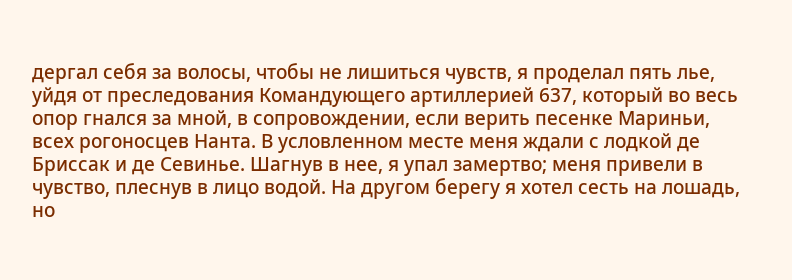дергал себя за волосы, чтобы не лишиться чувств, я проделал пять лье, уйдя от преследования Командующего артиллерией 637, который во весь опор гнался за мной, в сопровождении, если верить песенке Мариньи, всех рогоносцев Нанта. В условленном месте меня ждали с лодкой де Бриссак и де Севинье. Шагнув в нее, я упал замертво; меня привели в чувство, плеснув в лицо водой. На другом берегу я хотел сесть на лошадь, но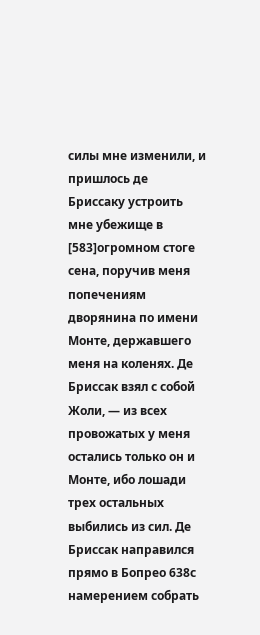силы мне изменили, и пришлось де Бриссаку устроить мне убежище в [583]огромном стоге сена, поручив меня попечениям дворянина по имени Монте, державшего меня на коленях. Де Бриссак взял с собой Жоли, — из всех провожатых у меня остались только он и Монте, ибо лошади трех остальных выбились из сил. Де Бриссак направился прямо в Бопрео 638с намерением собрать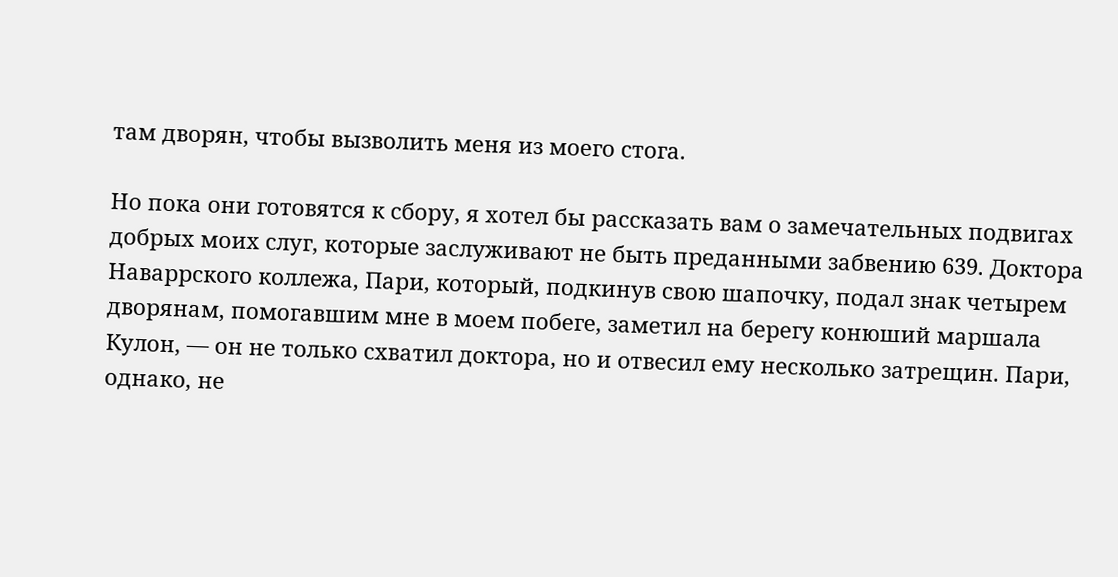там дворян, чтобы вызволить меня из моего стога.

Но пока они готовятся к сбору, я хотел бы рассказать вам о замечательных подвигах добрых моих слуг, которые заслуживают не быть преданными забвению 639. Доктора Наваррского коллежа, Пари, который, подкинув свою шапочку, подал знак четырем дворянам, помогавшим мне в моем побеге, заметил на берегу конюший маршала Кулон, — он не только схватил доктора, но и отвесил ему несколько затрещин. Пари, однако, не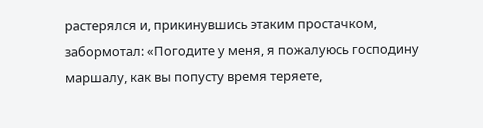растерялся и, прикинувшись этаким простачком, забормотал: «Погодите у меня, я пожалуюсь господину маршалу, как вы попусту время теряете,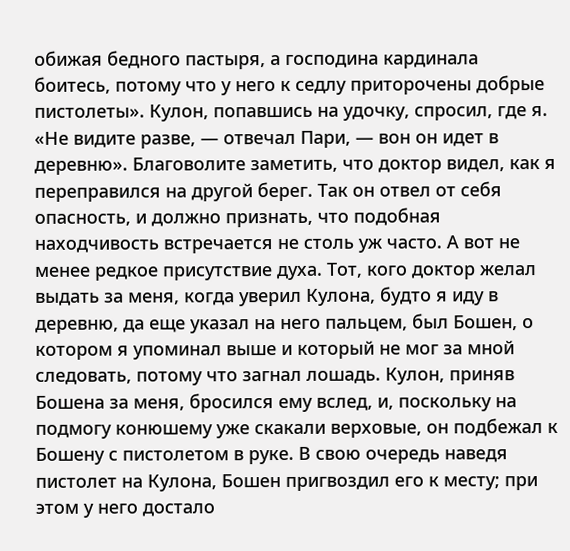обижая бедного пастыря, а господина кардинала боитесь, потому что у него к седлу приторочены добрые пистолеты». Кулон, попавшись на удочку, спросил, где я. «Не видите разве, — отвечал Пари, — вон он идет в деревню». Благоволите заметить, что доктор видел, как я переправился на другой берег. Так он отвел от себя опасность, и должно признать, что подобная находчивость встречается не столь уж часто. А вот не менее редкое присутствие духа. Тот, кого доктор желал выдать за меня, когда уверил Кулона, будто я иду в деревню, да еще указал на него пальцем, был Бошен, о котором я упоминал выше и который не мог за мной следовать, потому что загнал лошадь. Кулон, приняв Бошена за меня, бросился ему вслед, и, поскольку на подмогу конюшему уже скакали верховые, он подбежал к Бошену с пистолетом в руке. В свою очередь наведя пистолет на Кулона, Бошен пригвоздил его к месту; при этом у него достало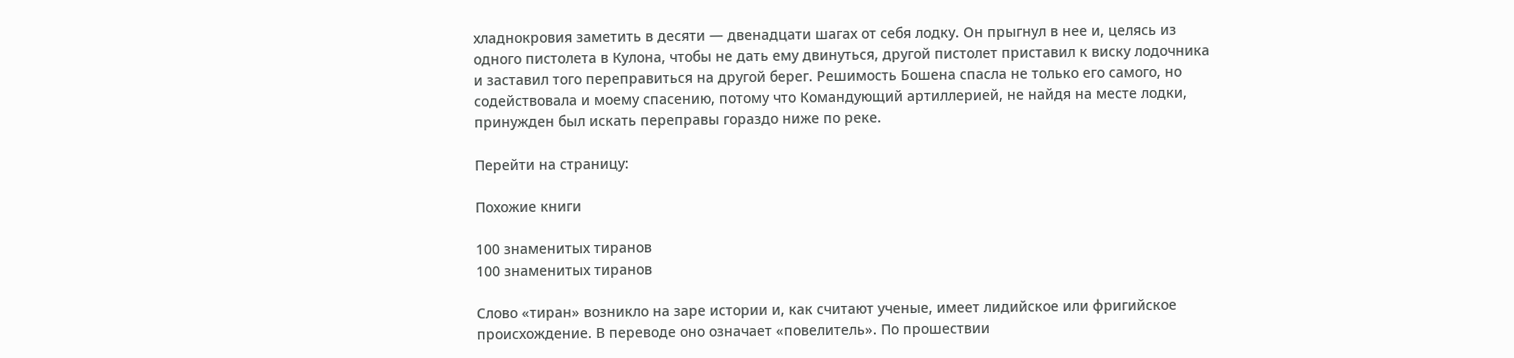хладнокровия заметить в десяти — двенадцати шагах от себя лодку. Он прыгнул в нее и, целясь из одного пистолета в Кулона, чтобы не дать ему двинуться, другой пистолет приставил к виску лодочника и заставил того переправиться на другой берег. Решимость Бошена спасла не только его самого, но содействовала и моему спасению, потому что Командующий артиллерией, не найдя на месте лодки, принужден был искать переправы гораздо ниже по реке.

Перейти на страницу:

Похожие книги

100 знаменитых тиранов
100 знаменитых тиранов

Слово «тиран» возникло на заре истории и, как считают ученые, имеет лидийское или фригийское происхождение. В переводе оно означает «повелитель». По прошествии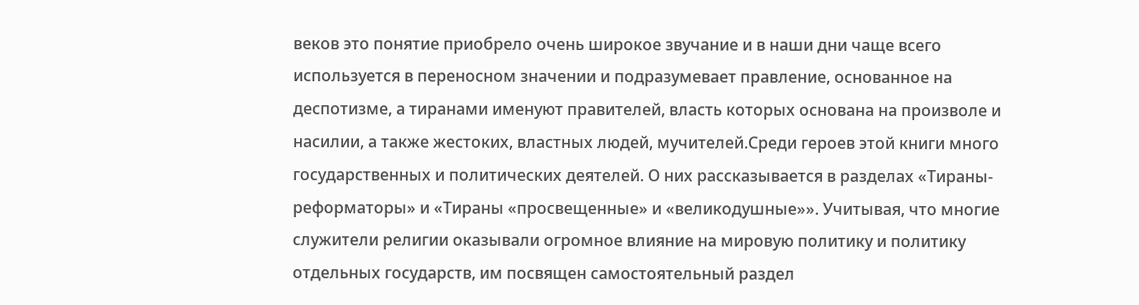веков это понятие приобрело очень широкое звучание и в наши дни чаще всего используется в переносном значении и подразумевает правление, основанное на деспотизме, а тиранами именуют правителей, власть которых основана на произволе и насилии, а также жестоких, властных людей, мучителей.Среди героев этой книги много государственных и политических деятелей. О них рассказывается в разделах «Тираны-реформаторы» и «Тираны «просвещенные» и «великодушные»». Учитывая, что многие служители религии оказывали огромное влияние на мировую политику и политику отдельных государств, им посвящен самостоятельный раздел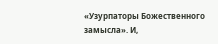«Узурпаторы Божественного замысла». И,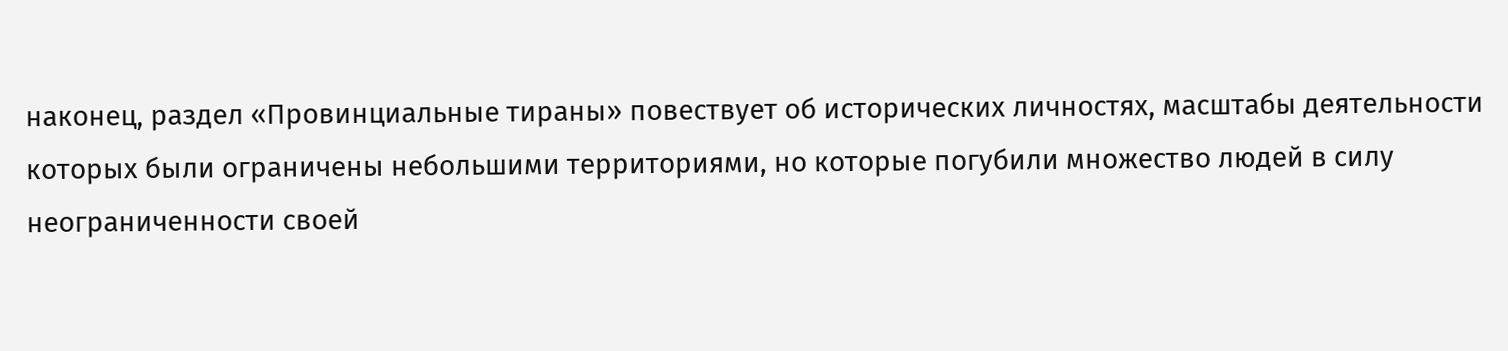наконец, раздел «Провинциальные тираны» повествует об исторических личностях, масштабы деятельности которых были ограничены небольшими территориями, но которые погубили множество людей в силу неограниченности своей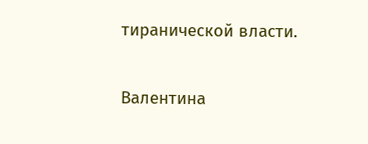тиранической власти.

Валентина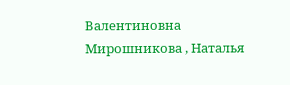Валентиновна Мирошникова , Наталья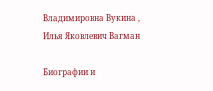Владимировна Вукина , Илья Яковлевич Вагман

Биографии и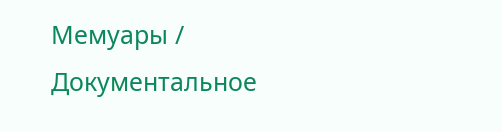Мемуары / Документальное